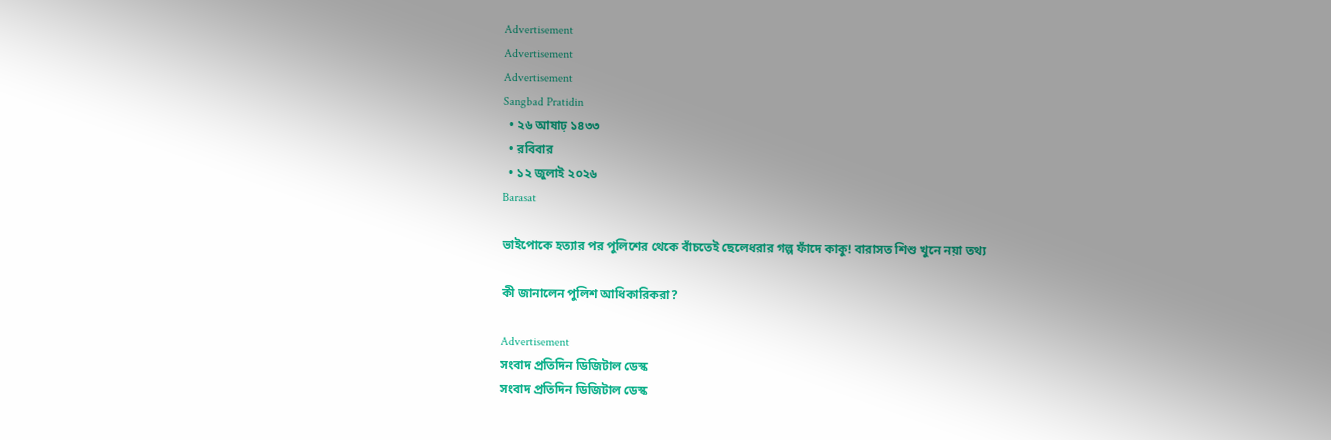Advertisement
Advertisement
Advertisement
Sangbad Pratidin
  • ২৬ আষাঢ় ১৪৩৩
  • রবিবার
  • ১২ জুলাই ২০২৬
Barasat

ভাইপোকে হত্যার পর পুলিশের থেকে বাঁচতেই ছেলেধরার গল্প ফাঁদে কাকু! বারাসত শিশু খুনে নয়া তথ্য

কী জানালেন পুলিশ আধিকারিকরা?

Advertisement
সংবাদ প্রতিদিন ডিজিটাল ডেস্ক
সংবাদ প্রতিদিন ডিজিটাল ডেস্ক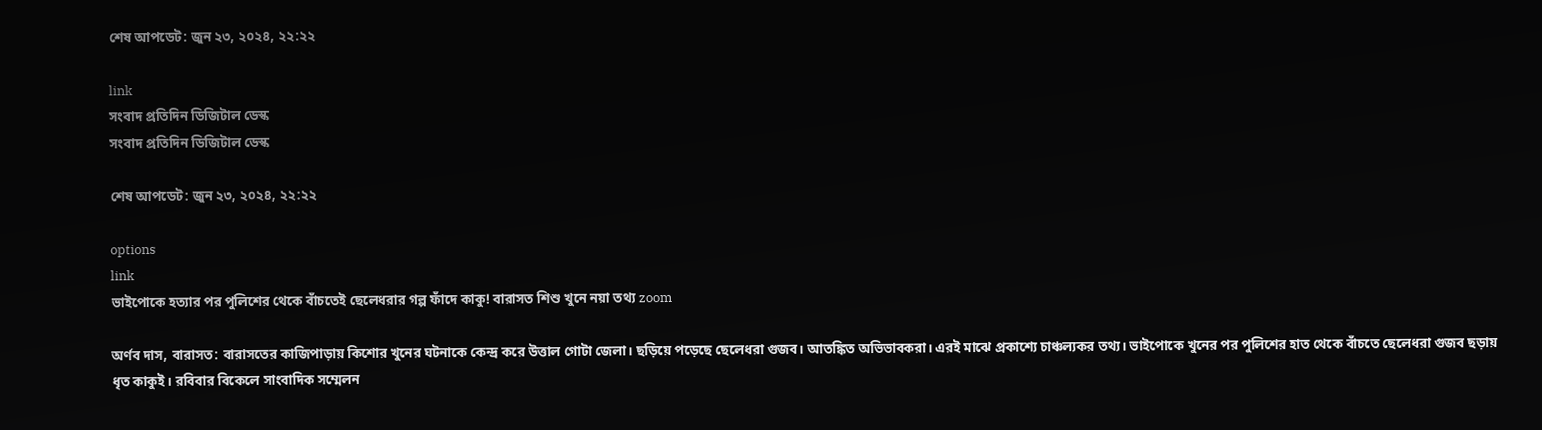শেষ আপডেট: জুন ২৩, ২০২৪, ২২:২২

link
সংবাদ প্রতিদিন ডিজিটাল ডেস্ক
সংবাদ প্রতিদিন ডিজিটাল ডেস্ক

শেষ আপডেট: জুন ২৩, ২০২৪, ২২:২২

options
link
ভাইপোকে হত্যার পর পুলিশের থেকে বাঁচতেই ছেলেধরার গল্প ফাঁদে কাকু! বারাসত শিশু খুনে নয়া তথ্য zoom

অর্ণব দাস, বারাসত: বারাসতের কাজিপাড়ায় কিশোর খুনের ঘটনাকে কেন্দ্র করে উত্তাল গোটা জেলা। ছড়িয়ে পড়েছে ছেলেধরা গুজব। আতঙ্কিত অভিভাবকরা। এরই মাঝে প্রকাশ্যে চাঞ্চল্যকর তথ্য। ভাইপোকে খুনের পর পুলিশের হাত থেকে বাঁচতে ছেলেধরা গুজব ছড়ায় ধৃত কাকুই। রবিবার বিকেলে সাংবাদিক সম্মেলন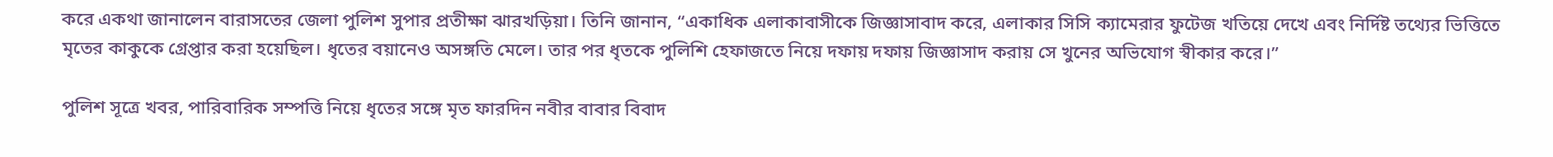করে একথা জানালেন বারাসতের জেলা পুলিশ সুপার প্রতীক্ষা ঝারখড়িয়া। তিনি জানান, “একাধিক এলাকাবাসীকে জিজ্ঞাসাবাদ করে, এলাকার সিসি ক্যামেরার ফুটেজ খতিয়ে দেখে এবং নির্দিষ্ট তথ্যের ভিত্তিতে মৃতের কাকুকে গ্রেপ্তার করা হয়েছিল। ধৃতের বয়ানেও অসঙ্গতি মেলে। তার পর ধৃতকে পুলিশি হেফাজতে নিয়ে দফায় দফায় জিজ্ঞাসাদ করায় সে খুনের অভিযোগ স্বীকার করে।”

পুলিশ সূত্রে খবর, পারিবারিক সম্পত্তি নিয়ে ধৃতের সঙ্গে মৃত ফারদিন নবীর বাবার বিবাদ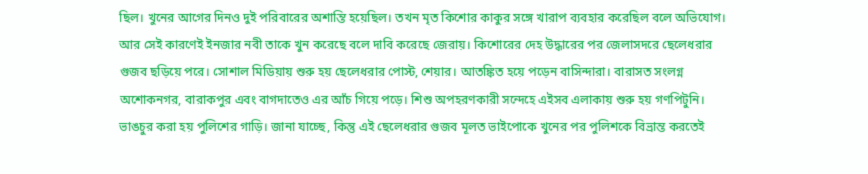ছিল। খুনের আগের দিনও দুই পরিবারের অশান্তি হয়েছিল। তখন মৃত কিশোর কাকুর সঙ্গে খারাপ ব্যবহার করেছিল বলে অভিযোগ। আর সেই কারণেই ইনজার নবী তাকে খুন করেছে বলে দাবি করেছে জেরায়। কিশোরের দেহ উদ্ধারের পর জেলাসদরে ছেলেধরার গুজব ছড়িয়ে পরে। সোশাল মিডিয়ায় শুরু হয় ছেলেধরার পোস্ট, শেয়ার। আতঙ্কিত হয়ে পড়েন বাসিন্দারা। বারাসত সংলগ্ন অশোকনগর, বারাকপুর এবং বাগদাতেও এর আঁচ গিয়ে পড়ে। শিশু অপহরণকারী সন্দেহে এইসব এলাকায় শুরু হয় গণপিটুনি। ভাঙচুর করা হয় পুলিশের গাড়ি। জানা যাচ্ছে, কিন্তু এই ছেলেধরার গুজব মূলত ভাইপোকে খুনের পর পুলিশকে বিভ্রান্ত করতেই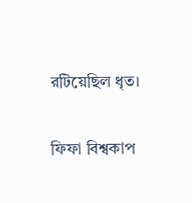রটিয়েছিল ধৃত।

ফিফা বিশ্বকাপ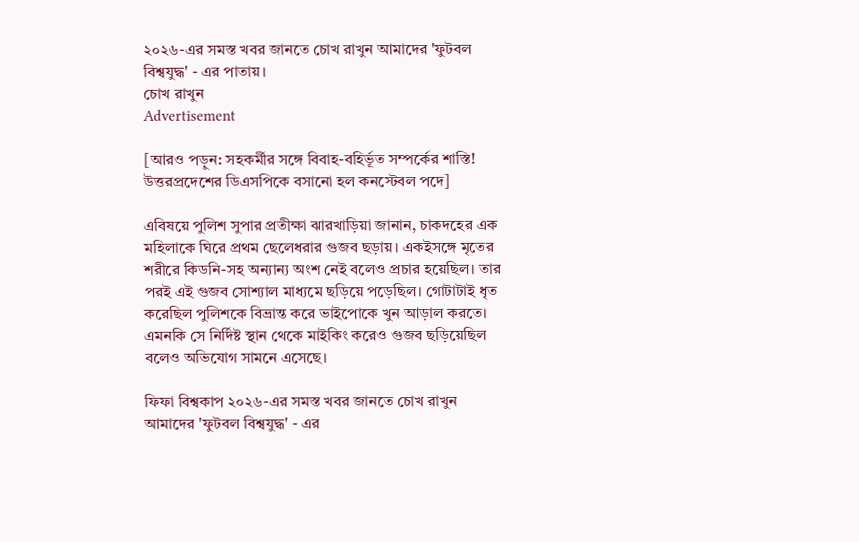২০২৬-এর সমস্ত খবর জানতে চোখ রাখুন আমাদের 'ফুটবল বিশ্বযুদ্ধ' - এর পাতায়।
চোখ রাখুন
Advertisement

[আরও পড়ুন: সহকর্মীর সঙ্গে বিবাহ-বহির্ভূত সম্পর্কের শাস্তি! উত্তরপ্রদেশের ডিএসপিকে বসানো হল কনস্টেবল পদে]

এবিষয়ে পুলিশ সুপার প্রতীক্ষা ঝারখাড়িয়া জানান, চাকদহের এক মহিলাকে ঘিরে প্রথম ছেলেধরার গুজব ছড়ায়। একইসঙ্গে মৃতের শরীরে কিডনি-সহ অন্যান্য অংশ নেই বলেও প্রচার হয়েছিল। তার পরই এই গুজব সোশ্যাল মাধ্যমে ছড়িয়ে পড়েছিল। গোটাটাই ধৃত করেছিল পুলিশকে বিভ্রান্ত করে ভাইপোকে খুন আড়াল করতে। এমনকি সে নির্দিষ্ট স্থান থেকে মাইকিং করেও গুজব ছড়িয়েছিল বলেও অভিযোগ সামনে এসেছে।

ফিফা বিশ্বকাপ ২০২৬-এর সমস্ত খবর জানতে চোখ রাখুন আমাদের 'ফুটবল বিশ্বযুদ্ধ' - এর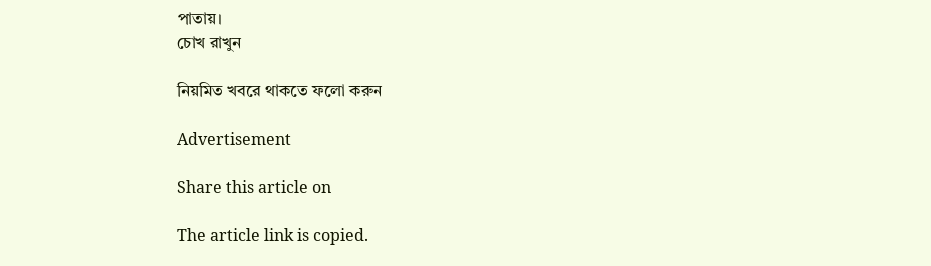পাতায়।
চোখ রাখুন

নিয়মিত খবরে থাকতে ফলো করুন

Advertisement

Share this article on

The article link is copied.